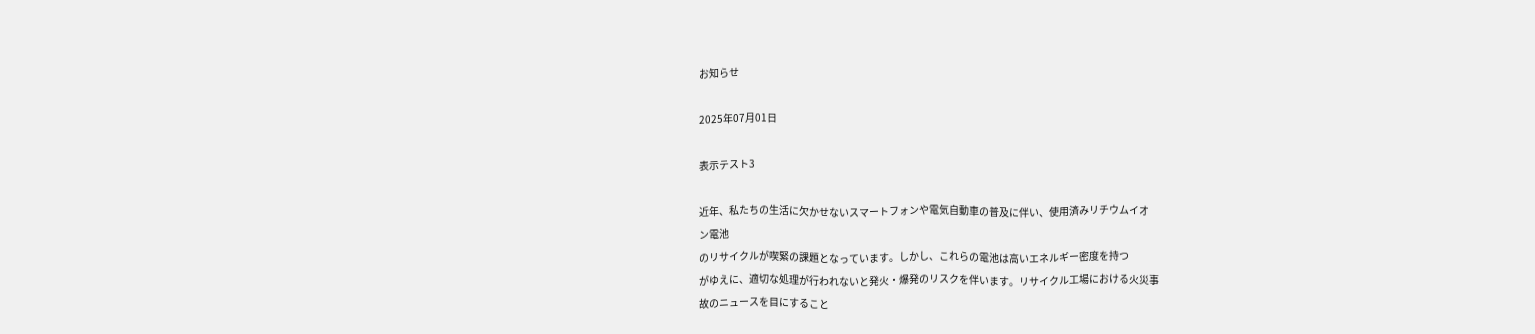お知らせ

2025年07月01日

表示テスト3

近年、私たちの生活に欠かせないスマートフォンや電気自動車の普及に伴い、使用済みリチウムイオ
ン電池
のリサイクルが喫緊の課題となっています。しかし、これらの電池は高いエネルギー密度を持つ
がゆえに、適切な処理が行われないと発火・爆発のリスクを伴います。リサイクル工場における火災事
故のニュースを目にすること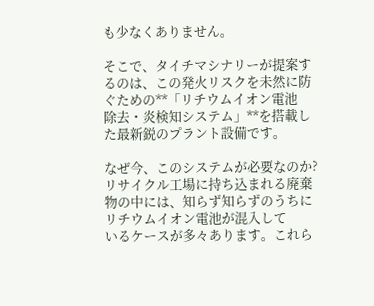も少なくありません。

そこで、タイチマシナリーが提案するのは、この発火リスクを未然に防ぐための**「リチウムイオン電池
除去・炎検知システム」**を搭載した最新鋭のプラント設備です。

なぜ今、このシステムが必要なのか?
リサイクル工場に持ち込まれる廃棄物の中には、知らず知らずのうちにリチウムイオン電池が混入して
いるケースが多々あります。これら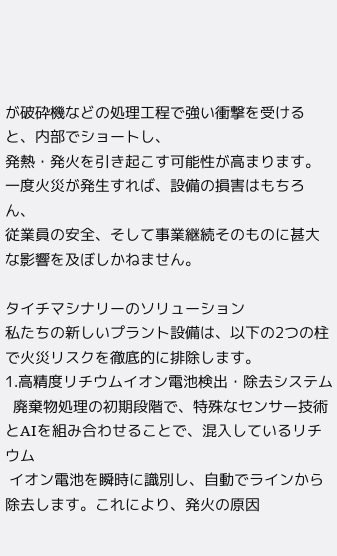が破砕機などの処理工程で強い衝撃を受けると、内部でショートし、
発熱・発火を引き起こす可能性が高まります。一度火災が発生すれば、設備の損害はもちろん、
従業員の安全、そして事業継続そのものに甚大な影響を及ぼしかねません。

タイチマシナリーのソリューション
私たちの新しいプラント設備は、以下の2つの柱で火災リスクを徹底的に排除します。
1.高精度リチウムイオン電池検出・除去システム
  廃棄物処理の初期段階で、特殊なセンサー技術とAIを組み合わせることで、混入しているリチウム
 イオン電池を瞬時に識別し、自動でラインから除去します。これにより、発火の原因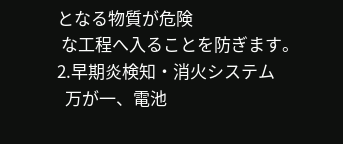となる物質が危険
 な工程へ入ることを防ぎます。
2.早期炎検知・消火システム
  万が一、電池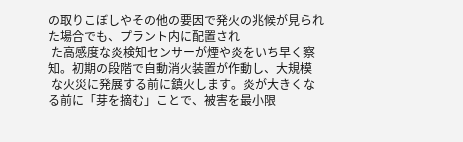の取りこぼしやその他の要因で発火の兆候が見られた場合でも、プラント内に配置され
 た高感度な炎検知センサーが煙や炎をいち早く察知。初期の段階で自動消火装置が作動し、大規模
 な火災に発展する前に鎮火します。炎が大きくなる前に「芽を摘む」ことで、被害を最小限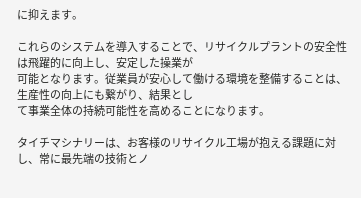に抑えます。

これらのシステムを導入することで、リサイクルプラントの安全性は飛躍的に向上し、安定した操業が
可能となります。従業員が安心して働ける環境を整備することは、生産性の向上にも繋がり、結果とし
て事業全体の持続可能性を高めることになります。

タイチマシナリーは、お客様のリサイクル工場が抱える課題に対し、常に最先端の技術とノ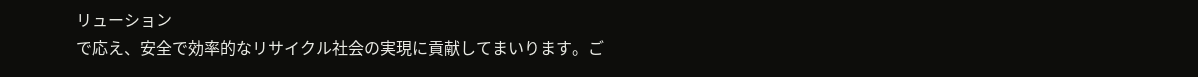リューション
で応え、安全で効率的なリサイクル社会の実現に貢献してまいります。ご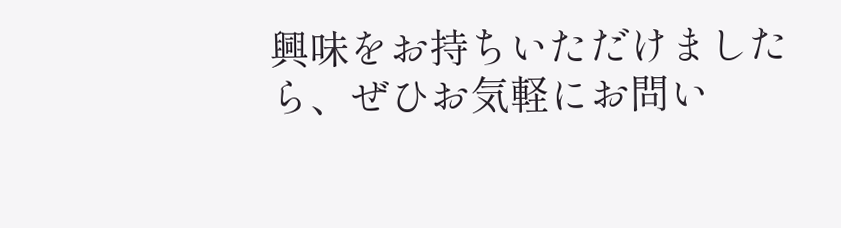興味をお持ちいただけました
ら、ぜひお気軽にお問い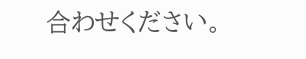合わせください。